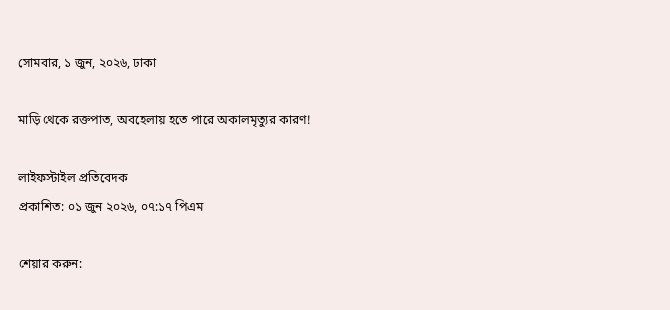সোমবার, ১ জুন, ২০২৬, ঢাকা

মাড়ি থেকে রক্তপাত, অবহেলায় হতে পারে অকালমৃত্যুর কারণ!

লাইফস্টাইল প্রতিবেদক
প্রকাশিত: ০১ জুন ২০২৬, ০৭:১৭ পিএম

শেয়ার করুন: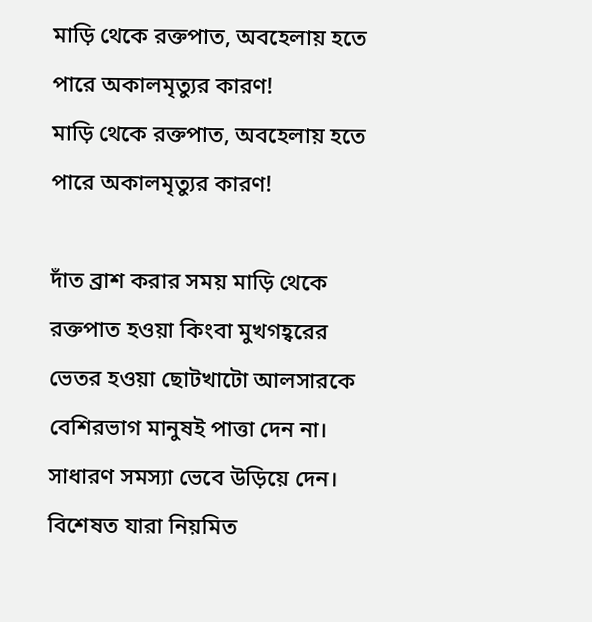মাড়ি থেকে রক্তপাত, অবহেলায় হতে পারে অকালমৃত্যুর কারণ!
মাড়ি থেকে রক্তপাত, অবহেলায় হতে পারে অকালমৃত্যুর কারণ!

দাঁত ব্রাশ করার সময় মাড়ি থেকে রক্তপাত হওয়া কিংবা মুখগহ্বরের ভেতর হওয়া ছোটখাটো আলসারকে বেশিরভাগ মানুষই পাত্তা দেন না। সাধারণ সমস্যা ভেবে উড়িয়ে দেন। বিশেষত যারা নিয়মিত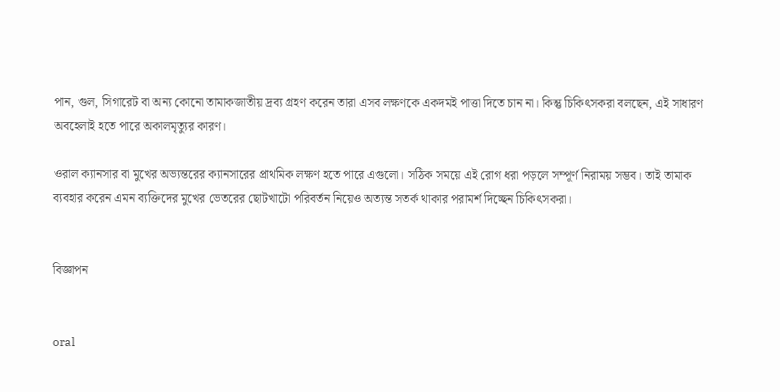পান, গুল, সিগারেট বা অন্য কোনো তামাকজাতীয় দ্রব্য গ্রহণ করেন তারা এসব লক্ষণকে একদমই পাত্তা দিতে চান না। কিন্তু চিকিৎসকরা বলছেন, এই সাধারণ অবহেলাই হতে পারে অকালমৃত্যুর কারণ।

ওরাল ক্যানসার বা মুখের অভ্যন্তরের ক্যানসারের প্রাথমিক লক্ষণ হতে পারে এগুলো। সঠিক সময়ে এই রোগ ধরা পড়লে সম্পূর্ণ নিরাময় সম্ভব। তাই তামাক ব্যবহার করেন এমন ব্যক্তিদের মুখের ভেতরের ছোটখাটো পরিবর্তন নিয়েও অত্যন্ত সতর্ক থাকার পরামর্শ দিচ্ছেন চিকিৎসকরা।


বিজ্ঞাপন


oral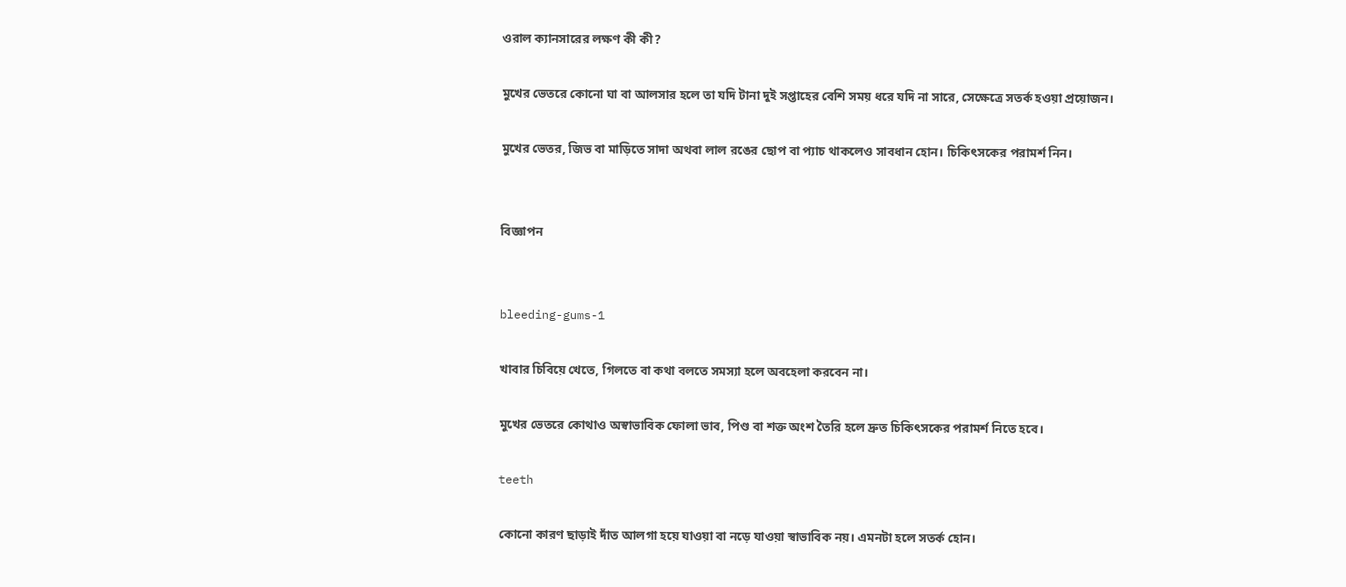ওরাল ক্যানসারের লক্ষণ কী কী?

মুখের ভেতরে কোনো ঘা বা আলসার হলে তা যদি টানা দুই সপ্তাহের বেশি সময় ধরে যদি না সারে, সেক্ষেত্রে সতর্ক হওয়া প্রয়োজন।

মুখের ভেতর, জিভ বা মাড়িতে সাদা অথবা লাল রঙের ছোপ বা প্যাচ থাকলেও সাবধান হোন। চিকিৎসকের পরামর্শ নিন।


বিজ্ঞাপন


bleeding-gums-1

খাবার চিবিয়ে খেতে, গিলতে বা কথা বলতে সমস্যা হলে অবহেলা করবেন না।

মুখের ভেতরে কোথাও অস্বাভাবিক ফোলা ভাব, পিণ্ড বা শক্ত অংশ তৈরি হলে দ্রুত চিকিৎসকের পরামর্শ নিতে হবে।

teeth

কোনো কারণ ছাড়াই দাঁত আলগা হয়ে যাওয়া বা নড়ে যাওয়া স্বাভাবিক নয়। এমনটা হলে সতর্ক হোন।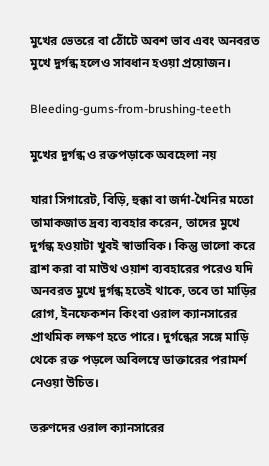মুখের ভেতরে বা ঠোঁটে অবশ ভাব এবং অনবরত মুখে দুর্গন্ধ হলেও সাবধান হওয়া প্রয়োজন।

Bleeding-gums-from-brushing-teeth

মুখের দুর্গন্ধ ও রক্তপড়াকে অবহেলা নয়

যারা সিগারেট, বিড়ি, হুক্কা বা জর্দা-খৈনির মতো তামাকজাত দ্রব্য ব্যবহার করেন, তাদের মুখে দুর্গন্ধ হওয়াটা খুবই স্বাভাবিক। কিন্তু ভালো করে ব্রাশ করা বা মাউথ ওয়াশ ব্যবহারের পরেও যদি অনবরত মুখে দুর্গন্ধ হতেই থাকে, তবে তা মাড়ির রোগ, ইনফেকশন কিংবা ওরাল ক্যানসারের প্রাথমিক লক্ষণ হতে পারে। দুর্গন্ধের সঙ্গে মাড়ি থেকে রক্ত পড়লে অবিলম্বে ডাক্তারের পরামর্শ নেওয়া উচিত।

তরুণদের ওরাল ক্যানসারের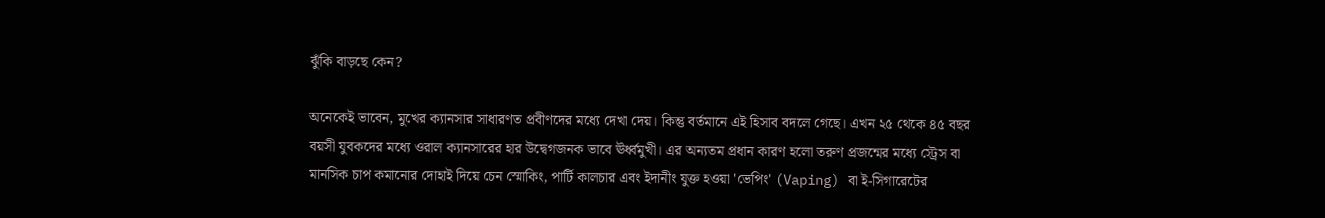ঝুঁকি বাড়ছে কেন?

অনেকেই ভাবেন, মুখের ক্যানসার সাধারণত প্রবীণদের মধ্যে দেখা দেয়। কিন্তু বর্তমানে এই হিসাব বদলে গেছে। এখন ২৫ থেকে ৪৫ বছর বয়সী যুবকদের মধ্যে ওরাল ক্যানসারের হার উদ্বেগজনক ভাবে ঊর্ধ্বমুখী। এর অন্যতম প্রধান কারণ হলো তরুণ প্রজন্মের মধ্যে স্ট্রেস বা মানসিক চাপ কমানোর দোহাই দিয়ে চেন স্মোকিং, পার্টি কালচার এবং ইদানীং যুক্ত হওয়া 'ভেপিং' (Vaping) বা ই-সিগারেটের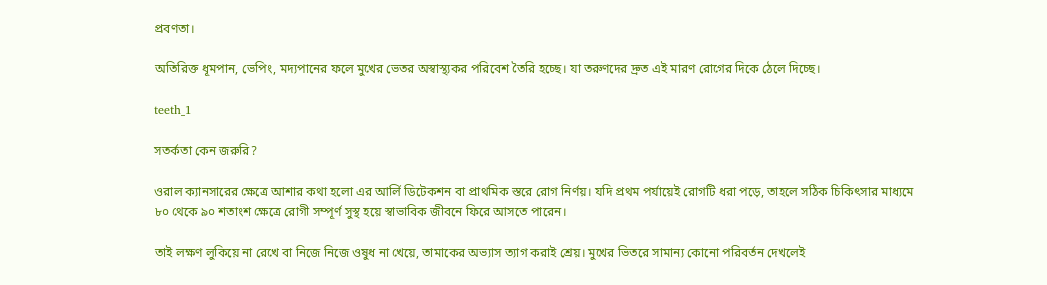প্রবণতা।

অতিরিক্ত ধূমপান, ভেপিং, মদ্যপানের ফলে মুখের ভেতর অস্বাস্থ্যকর পরিবেশ তৈরি হচ্ছে। যা তরুণদের দ্রুত এই মারণ রোগের দিকে ঠেলে দিচ্ছে।

teeth_1

সতর্কতা কেন জরুরি?

ওরাল ক্যানসারের ক্ষেত্রে আশার কথা হলো এর আর্লি ডিটেকশন বা প্রাথমিক স্তরে রোগ নির্ণয়। যদি প্রথম পর্যায়েই রোগটি ধরা পড়ে, তাহলে সঠিক চিকিৎসার মাধ্যমে ৮০ থেকে ৯০ শতাংশ ক্ষেত্রে রোগী সম্পূর্ণ সুস্থ হয়ে স্বাভাবিক জীবনে ফিরে আসতে পারেন।

তাই লক্ষণ লুকিয়ে না রেখে বা নিজে নিজে ওষুধ না খেয়ে, তামাকের অভ্যাস ত্যাগ করাই শ্রেয়। মুখের ভিতরে সামান্য কোনো পরিবর্তন দেখলেই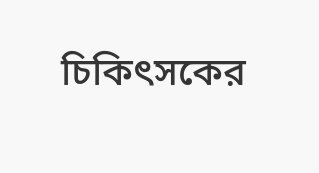চিকিৎসকের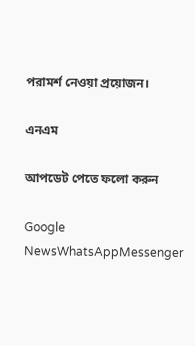পরামর্শ নেওয়া প্রয়োজন।

এনএম

আপডেট পেতে ফলো করুন

Google NewsWhatsAppMessenger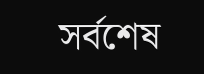সর্বশেষ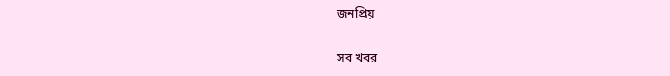জনপ্রিয়

সব খবর